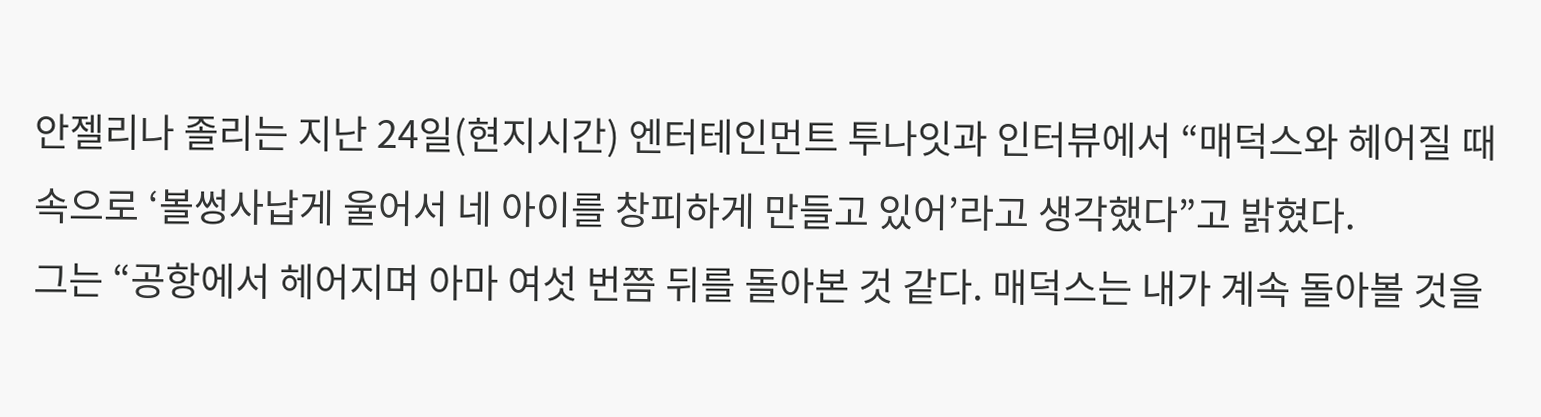안젤리나 졸리는 지난 24일(현지시간) 엔터테인먼트 투나잇과 인터뷰에서 “매덕스와 헤어질 때 속으로 ‘볼썽사납게 울어서 네 아이를 창피하게 만들고 있어’라고 생각했다”고 밝혔다.
그는 “공항에서 헤어지며 아마 여섯 번쯤 뒤를 돌아본 것 같다. 매덕스는 내가 계속 돌아볼 것을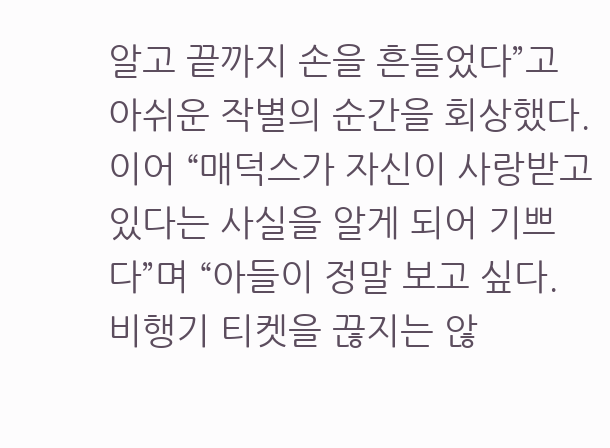알고 끝까지 손을 흔들었다”고 아쉬운 작별의 순간을 회상했다.
이어 “매덕스가 자신이 사랑받고 있다는 사실을 알게 되어 기쁘다”며 “아들이 정말 보고 싶다. 비행기 티켓을 끊지는 않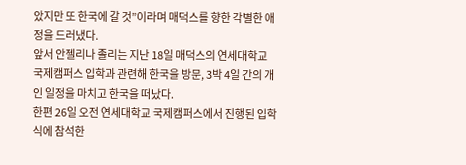았지만 또 한국에 갈 것”이라며 매덕스를 향한 각별한 애정을 드러냈다.
앞서 안젤리나 졸리는 지난 18일 매덕스의 연세대학교 국제캠퍼스 입학과 관련해 한국을 방문, 3박 4일 간의 개인 일정을 마치고 한국을 떠났다.
한편 26일 오전 연세대학교 국제캠퍼스에서 진행된 입학식에 참석한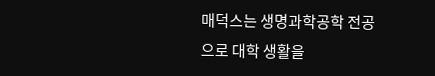매덕스는 생명과학공학 전공으로 대학 생활을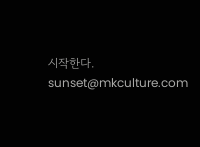시작한다. sunset@mkculture.com